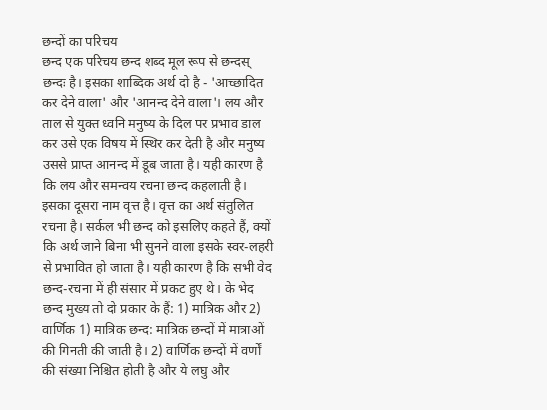छन्दों का परिचय
छन्द एक परिचय छन्द शब्द मूल रूप से छन्दस् छन्दः है। इसका शाब्दिक अर्थ दो है - 'आच्छादित कर देने वाला' और 'आनन्द देने वाला'। लय और ताल से युक्त ध्वनि मनुष्य के दिल पर प्रभाव डाल कर उसे एक विषय में स्थिर कर देती है और मनुष्य उससे प्राप्त आनन्द में डूब जाता है। यही कारण है कि लय और समन्वय रचना छन्द कहलाती है। इसका दूसरा नाम वृत्त है। वृत्त का अर्थ संतुलित रचना है। सर्कल भी छन्द को इसलिए कहते हैं, क्यों कि अर्थ जाने बिना भी सुनने वाला इसके स्वर-लहरी से प्रभावित हो जाता है। यही कारण है कि सभी वेद छन्द-रचना में ही संसार में प्रकट हुए थे। के भेद छन्द मुख्य तो दो प्रकार के हैं: 1) मात्रिक और 2) वार्णिक 1) मात्रिक छन्द: मात्रिक छन्दों में मात्राओं की गिनती की जाती है। 2) वार्णिक छन्दों में वर्णों की संख्या निश्चित होती है और ये लघु और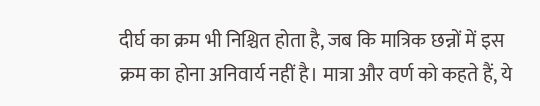दीर्घ का क्रम भी निश्चित होता है, जब कि मात्रिक छन्नों में इस क्रम का होना अनिवार्य नहीं है। मात्रा और वर्ण को कहते हैं, ये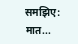समझिए: मात...